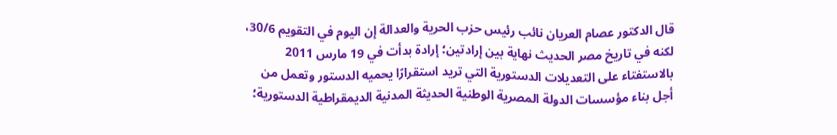قال الدكتور عصام العريان نائب رئيس حزب الحرية والعدالة إن اليوم في التقويم 30/6، لكنه في تاريخ مصر الحديث نهاية بين إرادتين؛ إرادة بدأت في 19 مارس 2011 بالاستفتاء على التعديلات الدستورية التي تريد استقرارًا يحميه الدستور وتعمل من أجل بناء مؤسسات الدولة المصرية الوطنية الحديثة المدنية الديمقراطية الدستورية؛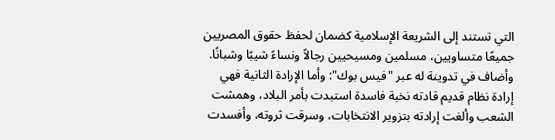التي تستند إلى الشريعة الإسلامية كضمان لحفظ حقوق المصريين جميعًا متساويين، مسلمين ومسيحيين رجالاً ونساءً شيبًا وشبانًا.
وأضاف في تدوينة له عبر "فيس بوك": وأما الإرادة الثانية فهي إرادة نظام قديم قادته نخبة فاسدة استبدت بأمر البلاد، وهمشت الشعب وألغت إرادته بتزوير الانتخابات، وسرقت ثروته، وأفسدت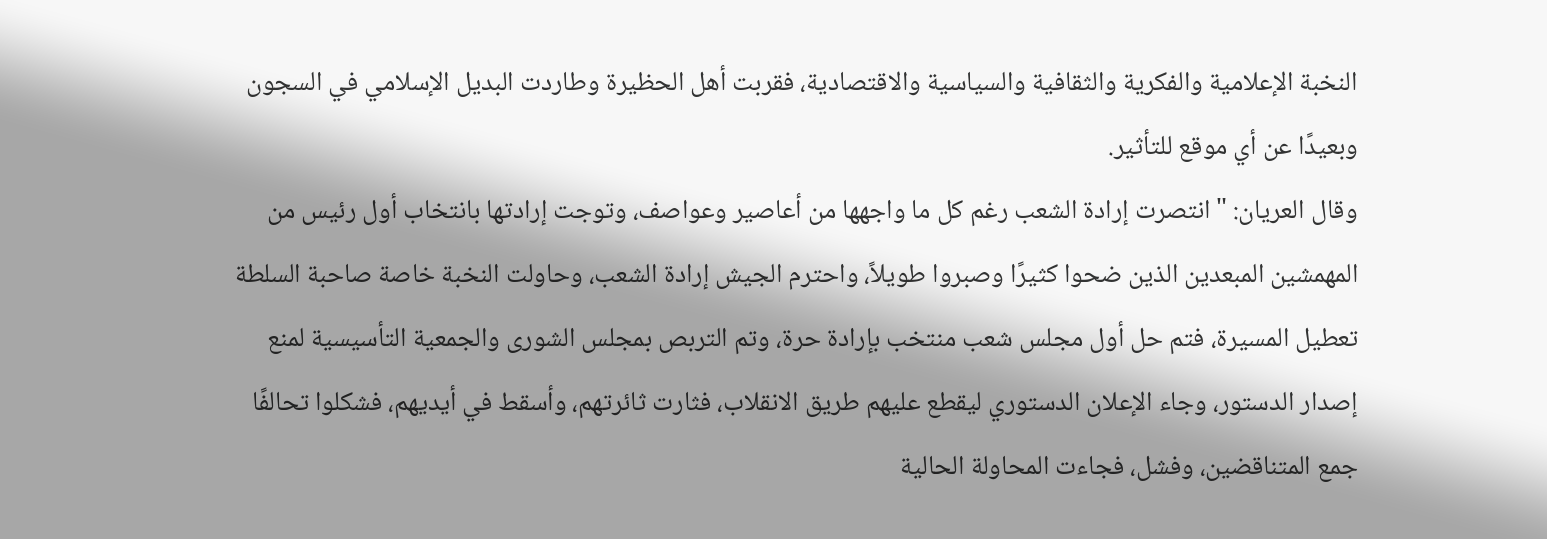النخبة الإعلامية والفكرية والثقافية والسياسية والاقتصادية، فقربت أهل الحظيرة وطاردت البديل الإسلامي في السجون وبعيدًا عن أي موقع للتأثير.
وقال العريان: "انتصرت إرادة الشعب رغم كل ما واجهها من أعاصير وعواصف، وتوجت إرادتها بانتخاب أول رئيس من المهمشين المبعدين الذين ضحوا كثيرًا وصبروا طويلاً، واحترم الجيش إرادة الشعب، وحاولت النخبة خاصة صاحبة السلطة تعطيل المسيرة، فتم حل أول مجلس شعب منتخب بإرادة حرة، وتم التربص بمجلس الشورى والجمعية التأسيسية لمنع إصدار الدستور، وجاء الإعلان الدستوري ليقطع عليهم طريق الانقلاب، فثارت ثائرتهم، وأسقط في أيديهم، فشكلوا تحالفًا جمع المتناقضين، وفشل، فجاءت المحاولة الحالية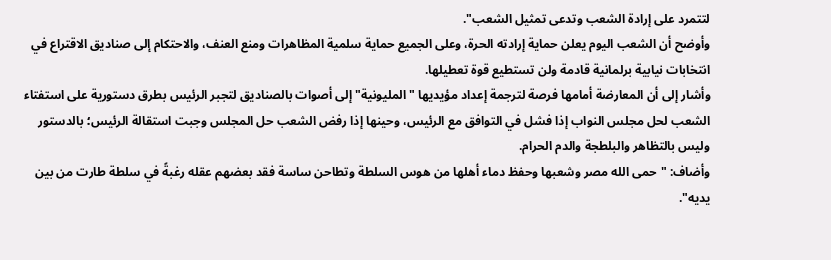لتتمرد على إرادة الشعب وتدعى تمثيل الشعب".
وأوضح أن الشعب اليوم يعلن حماية إرادته الحرة، وعلى الجميع حماية سلمية المظاهرات ومنع العنف، والاحتكام إلى صناديق الاقتراع في انتخابات نيابية برلمانية قادمة ولن تستطيع قوة تعطيلها.
وأشار إلى أن المعارضة أمامها فرصة لترجمة إعداد مؤيديها "المليونية" إلى أصوات بالصناديق لتجبر الرئيس بطرق دستورية على استفتاء الشعب لحل مجلس النواب إذا فشل في التوافق مع الرئيس، وحينها إذا رفض الشعب حل المجلس وجبت استقالة الرئيس؛ بالدستور وليس بالتظاهر والبلطجة والدم الحرام.
وأضاف: "حمى الله مصر وشعبها وحفظ دماء أهلها من هوس السلطة وتطاحن ساسة فقد بعضهم عقله رغبةً في سلطة طارت من بين يديه".